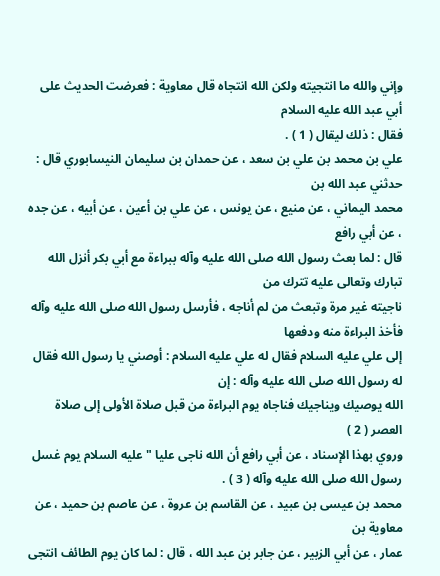وإني والله ما انتجيته ولكن الله انتجاه قال معاوية : فعرضت الحديث على أبي عبد الله عليه السلام
فقال : ذلك ليقال ( 1 ) .
علي بن محمد بن علي بن سعد ، عن حمدان بن سليمان النيسابوري قال : حدثني عبد الله بن
محمد اليماني ، عن منيع ، عن يونس ، عن علي بن أعين ، عن أبيه ، عن جده ، عن أبي رافع
قال : لما بعث رسول الله صلى الله عليه وآله ببراءة مع أبي بكر أنزل الله تبارك وتعالى عليه تترك من
ناجيته غير مرة وتبعث من لم أناجه ، فأرسل رسول الله صلى الله عليه وآله فأخذ البراءة منه ودفعها
إلى علي عليه السلام فقال له علي عليه السلام : أوصني يا رسول الله فقال له رسول الله صلى الله عليه وآله : إن
الله يوصيك ويناجيك فناجاه يوم البراءة من قبل صلاة الأولى إلى صلاة العصر ( 2 )
وروي بهذا الإسناد ، عن أبي رافع أن الله ناجى عليا " عليه السلام يوم غسل
رسول الله صلى الله عليه وآله ( 3 ) .
محمد بن عيسى بن عبيد ، عن القاسم بن عروة ، عن عاصم بن حميد ، عن معاوية بن
عمار ، عن أبي الزبير ، عن جابر بن عبد الله ، قال : لما كان يوم الطائف انتجى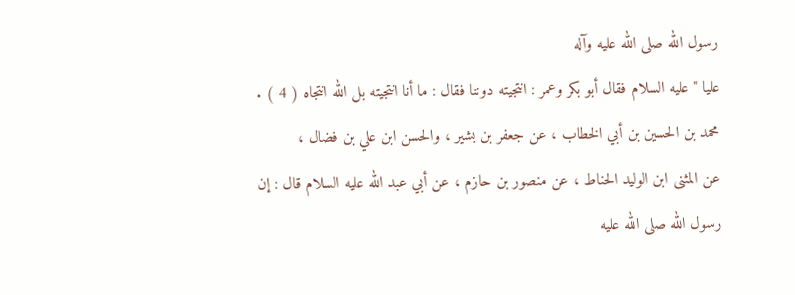رسول الله صلى الله عليه وآله
عليا " عليه السلام فقال أبو بكر وعمر : انتجيته دوننا فقال : ما أنا انتجيته بل الله انتجاه ( 4 ) .
محمد بن الحسين بن أبي الخطاب ، عن جعفر بن بشير ، والحسن ابن علي بن فضال ،
عن المثنى ابن الوليد الحناط ، عن منصور بن حازم ، عن أبي عبد الله عليه السلام قال : إن
رسول الله صلى الله عليه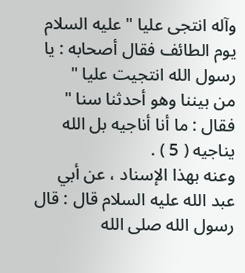وآله انتجى عليا " عليه السلام يوم الطائف فقال أصحابه : يا رسول الله انتجيت عليا "
من بيننا وهو أحدثنا سنا " فقال : ما أنا أناجيه بل الله يناجيه ( 5 ) .
وعنه بهذا الإسناد ، عن أبي عبد الله عليه السلام قال : قال رسول الله صلى الله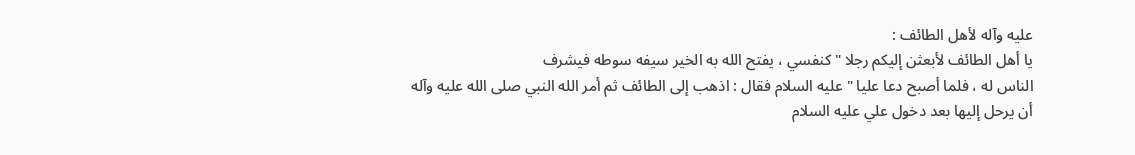عليه وآله لأهل الطائف :
يا أهل الطائف لأبعثن إليكم رجلا " كنفسي ، يفتح الله به الخير سيفه سوطه فيشرف
الناس له ، فلما أصبح دعا عليا " عليه السلام فقال : اذهب إلى الطائف ثم أمر الله النبي صلى الله عليه وآله
أن يرحل إليها بعد دخول علي عليه السلام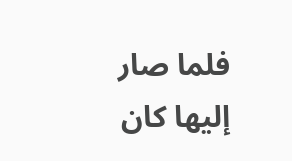فلما صار إليها كان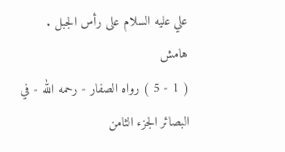علي عليه السلام على رأس الجبل .
هامش
( 1 - 5 ) رواه الصفار - رحمه الله - في البصائر الجزء الثامن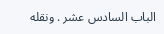الباب السادس عشر . ونقله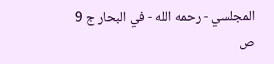المجلسي - رحمه الله - في البحار ج 9 ص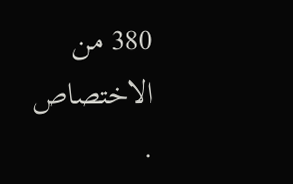380 من الاختصاص .